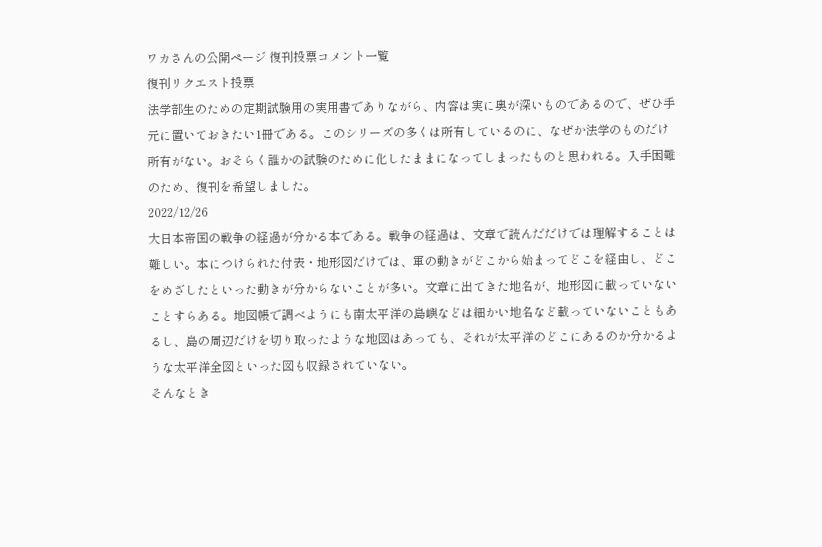ワカさんの公開ページ 復刊投票コメント一覧
復刊リクエスト投票
法学部生のための定期試験用の実用書でありながら、内容は実に奥が深いものであるので、ぜひ手元に置いておきたい1冊である。このシリーズの多くは所有しているのに、なぜか法学のものだけ所有がない。おそらく誰かの試験のために化したままになってしまったものと思われる。入手困難のため、復刊を希望しました。
2022/12/26
大日本帝国の戦争の経過が分かる本である。戦争の経過は、文章で読んだだけでは理解することは難しい。本につけられた付表・地形図だけでは、軍の動きがどこから始まってどこを経由し、どこをめざしたといった動きが分からないことが多い。文章に出てきた地名が、地形図に載っていないことすらある。地図帳で調べようにも南太平洋の島嶼などは細かい地名など載っていないこともあるし、島の周辺だけを切り取ったような地図はあっても、それが太平洋のどこにあるのか分かるような太平洋全図といった図も収録されていない。
そんなとき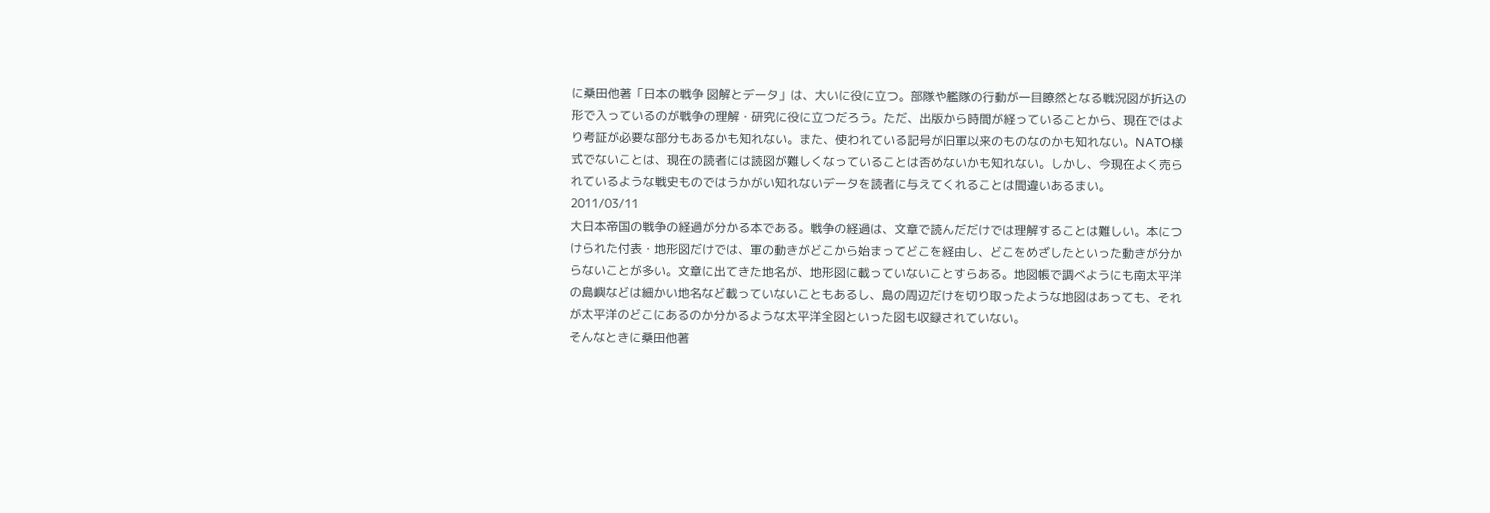に桑田他著「日本の戦争 図解とデータ」は、大いに役に立つ。部隊や艦隊の行動が一目瞭然となる戦況図が折込の形で入っているのが戦争の理解・研究に役に立つだろう。ただ、出版から時間が経っていることから、現在ではより考証が必要な部分もあるかも知れない。また、使われている記号が旧軍以来のものなのかも知れない。NATO様式でないことは、現在の読者には読図が難しくなっていることは否めないかも知れない。しかし、今現在よく売られているような戦史ものではうかがい知れないデータを読者に与えてくれることは間違いあるまい。
2011/03/11
大日本帝国の戦争の経過が分かる本である。戦争の経過は、文章で読んだだけでは理解することは難しい。本につけられた付表・地形図だけでは、軍の動きがどこから始まってどこを経由し、どこをめざしたといった動きが分からないことが多い。文章に出てきた地名が、地形図に載っていないことすらある。地図帳で調べようにも南太平洋の島嶼などは細かい地名など載っていないこともあるし、島の周辺だけを切り取ったような地図はあっても、それが太平洋のどこにあるのか分かるような太平洋全図といった図も収録されていない。
そんなときに桑田他著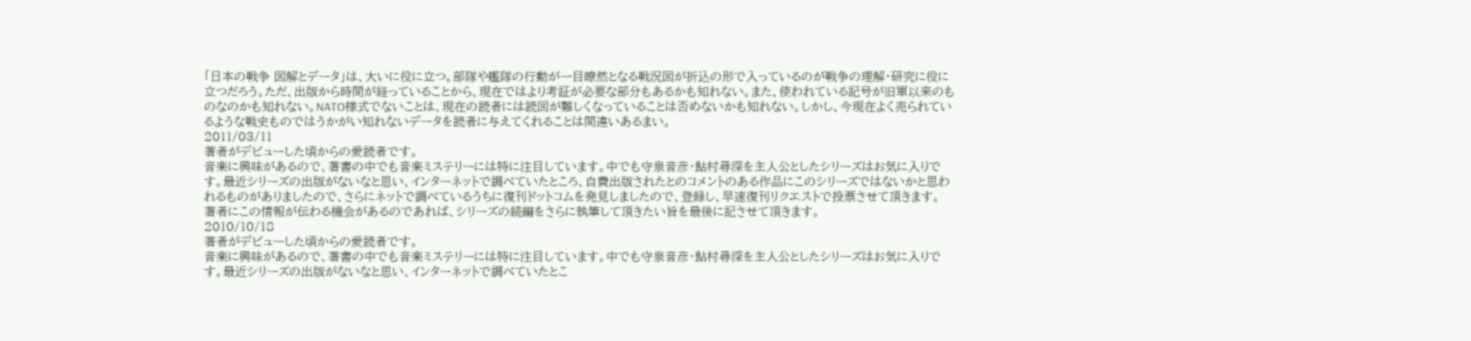「日本の戦争 図解とデータ」は、大いに役に立つ。部隊や艦隊の行動が一目瞭然となる戦況図が折込の形で入っているのが戦争の理解・研究に役に立つだろう。ただ、出版から時間が経っていることから、現在ではより考証が必要な部分もあるかも知れない。また、使われている記号が旧軍以来のものなのかも知れない。NATO様式でないことは、現在の読者には読図が難しくなっていることは否めないかも知れない。しかし、今現在よく売られているような戦史ものではうかがい知れないデータを読者に与えてくれることは間違いあるまい。
2011/03/11
著者がデビューした頃からの愛読者です。
音楽に興味があるので、著書の中でも音楽ミステリーには特に注目しています。中でも守泉音彦・鮎村尋深を主人公としたシリーズはお気に入りです。最近シリーズの出版がないなと思い、インターネットで調べていたところ、自費出版されたとのコメントのある作品にこのシリーズではないかと思われるものがありましたので、さらにネットで調べているうちに復刊ドットコムを発見しましたので、登録し、早速復刊リクエストで投票させて頂きます。
著者にこの情報が伝わる機会があるのであれば、シリーズの続編をさらに執筆して頂きたい旨を最後に記させて頂きます。
2010/10/18
著者がデビューした頃からの愛読者です。
音楽に興味があるので、著書の中でも音楽ミステリーには特に注目しています。中でも守泉音彦・鮎村尋深を主人公としたシリーズはお気に入りです。最近シリーズの出版がないなと思い、インターネットで調べていたとこ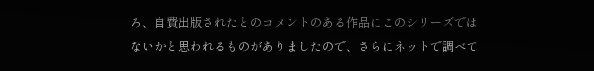ろ、自費出版されたとのコメントのある作品にこのシリーズではないかと思われるものがありましたので、さらにネットで調べて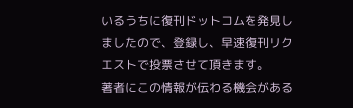いるうちに復刊ドットコムを発見しましたので、登録し、早速復刊リクエストで投票させて頂きます。
著者にこの情報が伝わる機会がある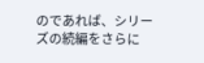のであれば、シリーズの続編をさらに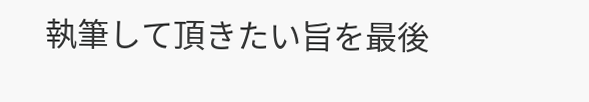執筆して頂きたい旨を最後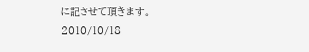に記させて頂きます。
2010/10/18